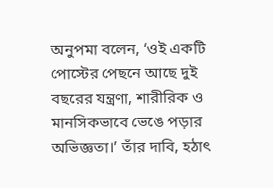অনুপমা বলেন, ‘ওই একটি পোস্টের পেছনে আছে দুই বছরের যন্ত্রণা, শারীরিক ও মানসিকভাবে ভেঙে পড়ার অভিজ্ঞতা।’ তাঁর দাবি, হঠাৎ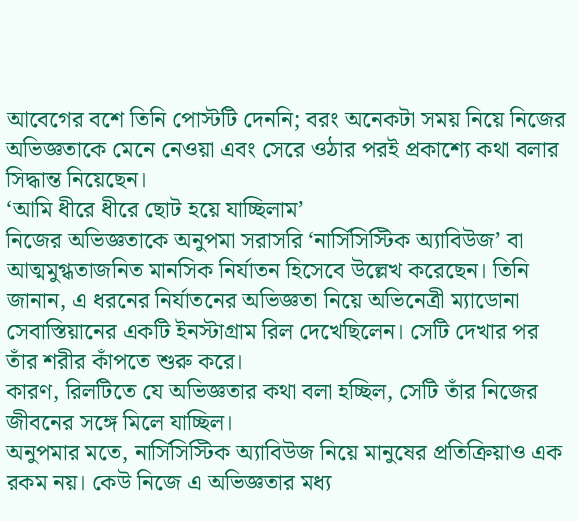আবেগের বশে তিনি পোস্টটি দেননি; বরং অনেকটা সময় নিয়ে নিজের অভিজ্ঞতাকে মেনে নেওয়া এবং সেরে ওঠার পরই প্রকাশ্যে কথা বলার সিদ্ধান্ত নিয়েছেন।
‘আমি ধীরে ধীরে ছোট হয়ে যাচ্ছিলাম’
নিজের অভিজ্ঞতাকে অনুপমা সরাসরি ‘নার্সিসিস্টিক অ্যাবিউজ’ বা আত্মমুগ্ধতাজনিত মানসিক নির্যাতন হিসেবে উল্লেখ করেছেন। তিনি জানান, এ ধরনের নির্যাতনের অভিজ্ঞতা নিয়ে অভিনেত্রী ম্যাডোনা সেবাস্তিয়ানের একটি ইনস্টাগ্রাম রিল দেখেছিলেন। সেটি দেখার পর তাঁর শরীর কাঁপতে শুরু করে।
কারণ, রিলটিতে যে অভিজ্ঞতার কথা বলা হচ্ছিল, সেটি তাঁর নিজের জীবনের সঙ্গে মিলে যাচ্ছিল।
অনুপমার মতে, নার্সিসিস্টিক অ্যাবিউজ নিয়ে মানুষের প্রতিক্রিয়াও এক রকম নয়। কেউ নিজে এ অভিজ্ঞতার মধ্য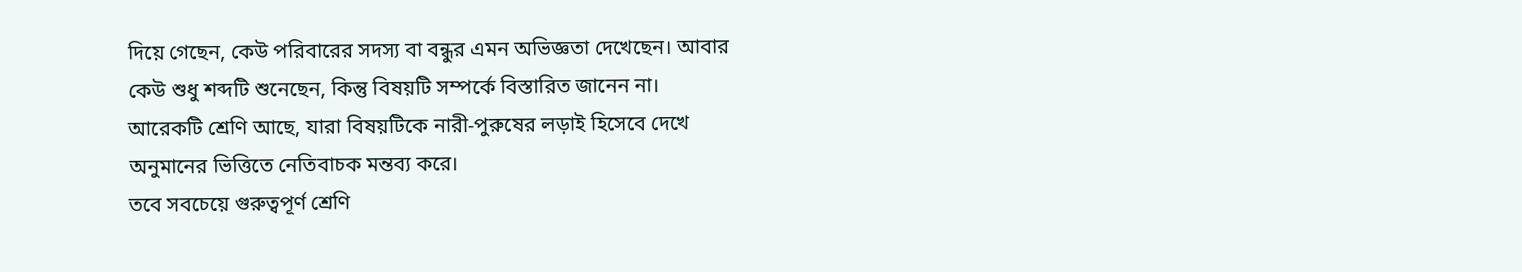দিয়ে গেছেন, কেউ পরিবারের সদস্য বা বন্ধুর এমন অভিজ্ঞতা দেখেছেন। আবার কেউ শুধু শব্দটি শুনেছেন, কিন্তু বিষয়টি সম্পর্কে বিস্তারিত জানেন না। আরেকটি শ্রেণি আছে, যারা বিষয়টিকে নারী-পুরুষের লড়াই হিসেবে দেখে অনুমানের ভিত্তিতে নেতিবাচক মন্তব্য করে।
তবে সবচেয়ে গুরুত্বপূর্ণ শ্রেণি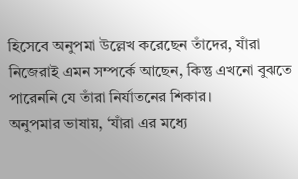হিসেবে অনুপমা উল্লেখ করেছেন তাঁদের, যাঁরা নিজেরাই এমন সম্পর্কে আছেন, কিন্তু এখনো বুঝতে পারেননি যে তাঁরা নির্যাতনের শিকার।
অনুপমার ভাষায়, ‘যাঁরা এর মধ্যে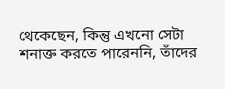থেকেছেন, কিন্তু এখনো সেটা শনাক্ত করতে পারেননি, তাঁদের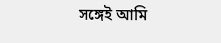সঙ্গেই আমি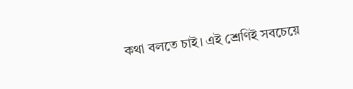কথা বলতে চাই। এই শ্রেণিই সবচেয়ে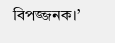বিপজ্জনক।’